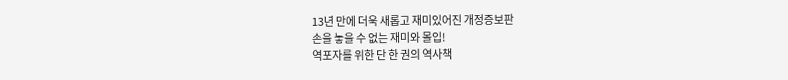13년 만에 더욱 새롭고 재미있어진 개정증보판
손을 놓을 수 없는 재미와 몰입!
역포자를 위한 단 한 권의 역사책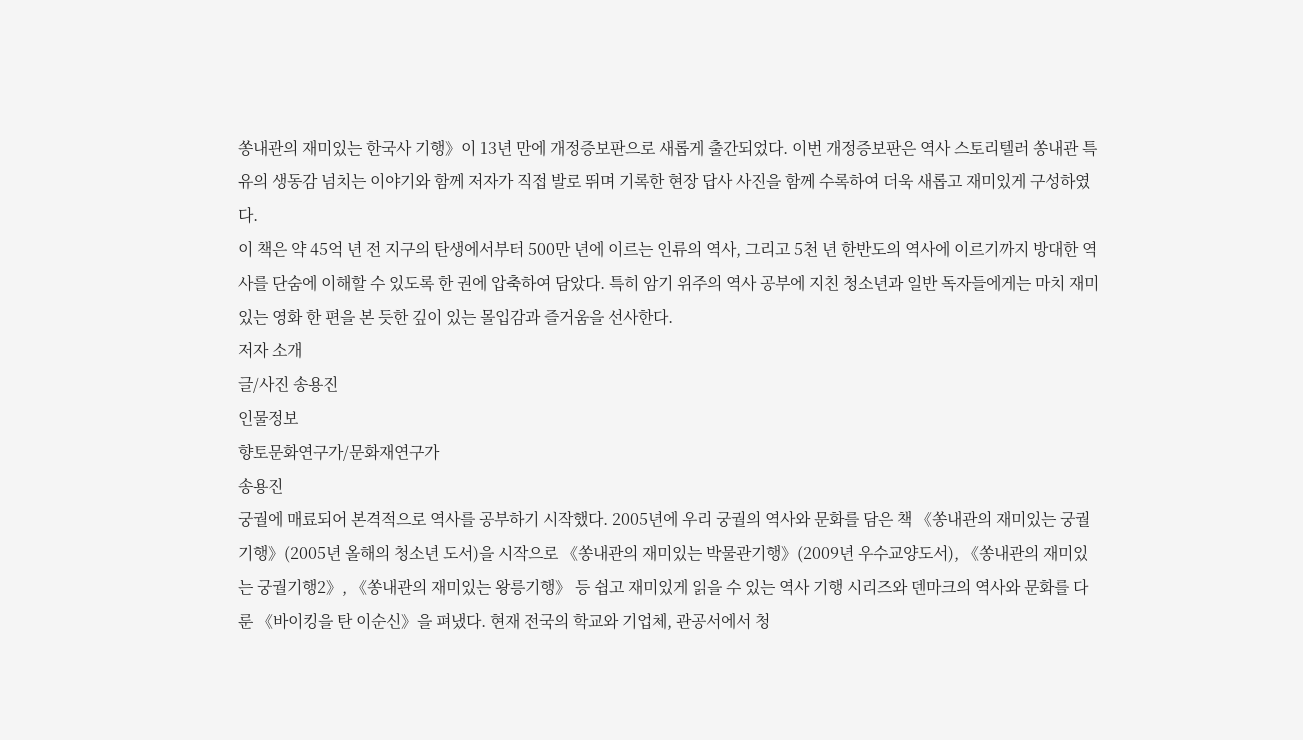쏭내관의 재미있는 한국사 기행》이 13년 만에 개정증보판으로 새롭게 출간되었다. 이번 개정증보판은 역사 스토리텔러 쏭내관 특유의 생동감 넘치는 이야기와 함께 저자가 직접 발로 뛰며 기록한 현장 답사 사진을 함께 수록하여 더욱 새롭고 재미있게 구성하였다.
이 책은 약 45억 년 전 지구의 탄생에서부터 500만 년에 이르는 인류의 역사, 그리고 5천 년 한반도의 역사에 이르기까지 방대한 역사를 단숨에 이해할 수 있도록 한 권에 압축하여 담았다. 특히 암기 위주의 역사 공부에 지친 청소년과 일반 독자들에게는 마치 재미있는 영화 한 편을 본 듯한 깊이 있는 몰입감과 즐거움을 선사한다.
저자 소개
글/사진 송용진
인물정보
향토문화연구가/문화재연구가
송용진
궁궐에 매료되어 본격적으로 역사를 공부하기 시작했다. 2005년에 우리 궁궐의 역사와 문화를 담은 책 《쏭내관의 재미있는 궁궐기행》(2005년 올해의 청소년 도서)을 시작으로 《쏭내관의 재미있는 박물관기행》(2009년 우수교양도서), 《쏭내관의 재미있는 궁궐기행2》, 《쏭내관의 재미있는 왕릉기행》 등 쉽고 재미있게 읽을 수 있는 역사 기행 시리즈와 덴마크의 역사와 문화를 다룬 《바이킹을 탄 이순신》을 펴냈다. 현재 전국의 학교와 기업체, 관공서에서 청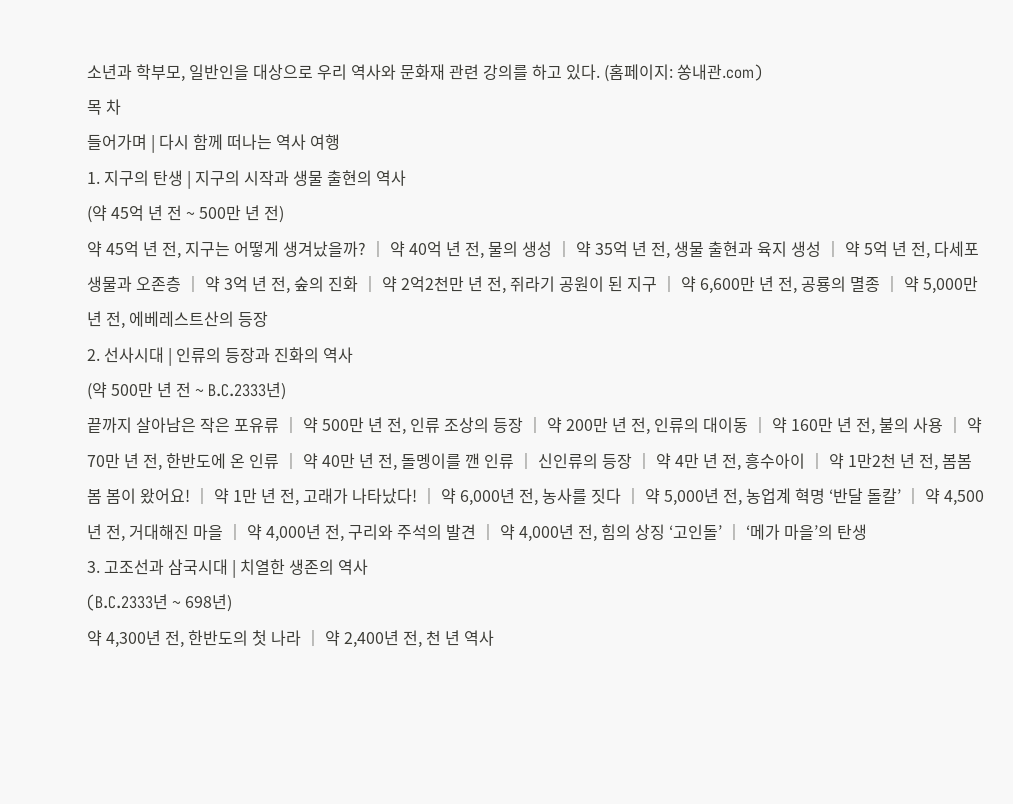소년과 학부모, 일반인을 대상으로 우리 역사와 문화재 관련 강의를 하고 있다. (홈페이지: 쏭내관.com)
목 차
들어가며 | 다시 함께 떠나는 역사 여행
1. 지구의 탄생 | 지구의 시작과 생물 출현의 역사
(약 45억 년 전 ~ 500만 년 전)
약 45억 년 전, 지구는 어떻게 생겨났을까? │ 약 40억 년 전, 물의 생성 │ 약 35억 년 전, 생물 출현과 육지 생성 │ 약 5억 년 전, 다세포 생물과 오존층 │ 약 3억 년 전, 숲의 진화 │ 약 2억2천만 년 전, 쥐라기 공원이 된 지구 │ 약 6,600만 년 전, 공룡의 멸종 │ 약 5,000만 년 전, 에베레스트산의 등장
2. 선사시대 | 인류의 등장과 진화의 역사
(약 500만 년 전 ~ B.C.2333년)
끝까지 살아남은 작은 포유류 │ 약 500만 년 전, 인류 조상의 등장 │ 약 200만 년 전, 인류의 대이동 │ 약 160만 년 전, 불의 사용 │ 약 70만 년 전, 한반도에 온 인류 │ 약 40만 년 전, 돌멩이를 깬 인류 │ 신인류의 등장 │ 약 4만 년 전, 흥수아이 │ 약 1만2천 년 전, 봄봄봄 봄이 왔어요! │ 약 1만 년 전, 고래가 나타났다! │ 약 6,000년 전, 농사를 짓다 │ 약 5,000년 전, 농업계 혁명 ‘반달 돌칼’ │ 약 4,500년 전, 거대해진 마을 │ 약 4,000년 전, 구리와 주석의 발견 │ 약 4,000년 전, 힘의 상징 ‘고인돌’ │ ‘메가 마을’의 탄생
3. 고조선과 삼국시대 | 치열한 생존의 역사
(B.C.2333년 ~ 698년)
약 4,300년 전, 한반도의 첫 나라 │ 약 2,400년 전, 천 년 역사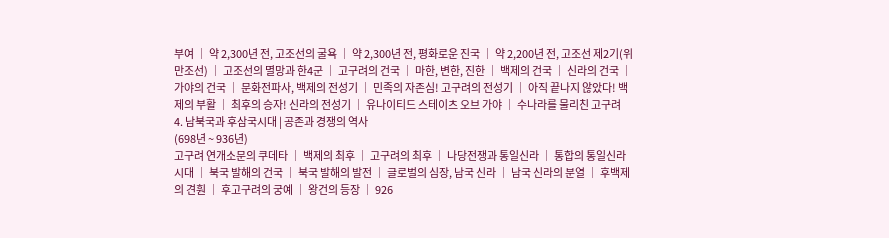부여 │ 약 2,300년 전, 고조선의 굴욕 │ 약 2,300년 전, 평화로운 진국 │ 약 2,200년 전, 고조선 제2기(위만조선) │ 고조선의 멸망과 한4군 │ 고구려의 건국 │ 마한, 변한, 진한 │ 백제의 건국 │ 신라의 건국 │ 가야의 건국 │ 문화전파사, 백제의 전성기 │ 민족의 자존심! 고구려의 전성기 │ 아직 끝나지 않았다! 백제의 부활 │ 최후의 승자! 신라의 전성기 │ 유나이티드 스테이츠 오브 가야 │ 수나라를 물리친 고구려
4. 남북국과 후삼국시대 | 공존과 경쟁의 역사
(698년 ~ 936년)
고구려 연개소문의 쿠데타 │ 백제의 최후 │ 고구려의 최후 │ 나당전쟁과 통일신라 │ 통합의 통일신라 시대 │ 북국 발해의 건국 │ 북국 발해의 발전 │ 글로벌의 심장, 남국 신라 │ 남국 신라의 분열 │ 후백제의 견훤 │ 후고구려의 궁예 │ 왕건의 등장 │ 926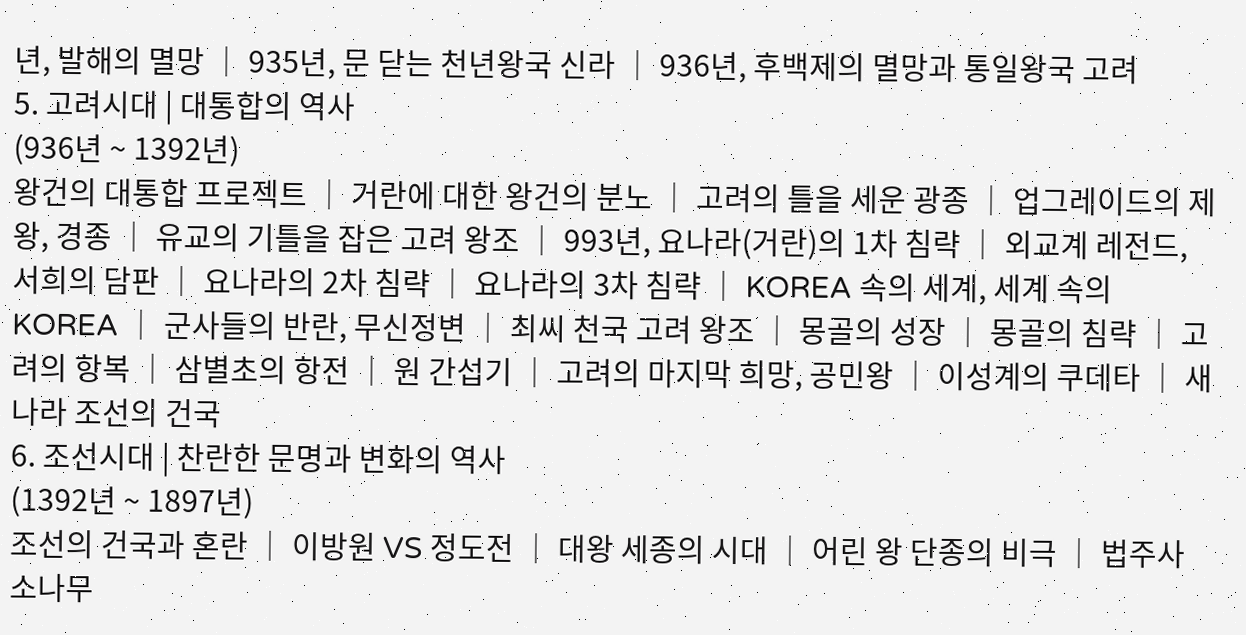년, 발해의 멸망 │ 935년, 문 닫는 천년왕국 신라 │ 936년, 후백제의 멸망과 통일왕국 고려
5. 고려시대 | 대통합의 역사
(936년 ~ 1392년)
왕건의 대통합 프로젝트 │ 거란에 대한 왕건의 분노 │ 고려의 틀을 세운 광종 │ 업그레이드의 제왕, 경종 │ 유교의 기틀을 잡은 고려 왕조 │ 993년, 요나라(거란)의 1차 침략 │ 외교계 레전드, 서희의 담판 │ 요나라의 2차 침략 │ 요나라의 3차 침략 │ KOREA 속의 세계, 세계 속의 KOREA │ 군사들의 반란, 무신정변 │ 최씨 천국 고려 왕조 │ 몽골의 성장 │ 몽골의 침략 │ 고려의 항복 │ 삼별초의 항전 │ 원 간섭기 │ 고려의 마지막 희망, 공민왕 │ 이성계의 쿠데타 │ 새 나라 조선의 건국
6. 조선시대 | 찬란한 문명과 변화의 역사
(1392년 ~ 1897년)
조선의 건국과 혼란 │ 이방원 VS 정도전 │ 대왕 세종의 시대 │ 어린 왕 단종의 비극 │ 법주사 소나무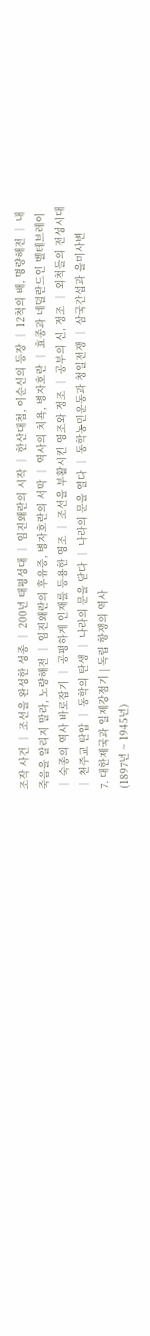조작 사건 │ 조선을 완성한 성종 │ 200년 태평성대 │ 임진왜란의 시작 │ 한산대첩, 이순신의 등장 │ 12척의 배, 명량해전 │ 내 죽음을 알리지 말라, 노량해전 │ 임진왜란의 후유증, 병자호란의 서막 │ 역사의 치욕, 병자호란 │ 효종과 네덜란드인 벨테브레이 │ 숙종의 역사 바로잡기 │ 공평하게 인재를 등용한 영조 │ 조선을 부활시킨 영조와 정조 │ 공부의 신, 정조 │ 외척들의 전성시대 │ 천주교 탄압 │ 동학의 탄생 │ 나라의 문을 닫다 │ 나라의 문을 열다 │ 동학농민운동과 청일전쟁 │ 삼국간섭과 을미사변
7. 대한제국과 일제강점기 | 독립 항쟁의 역사
(1897년 ~ 1945년)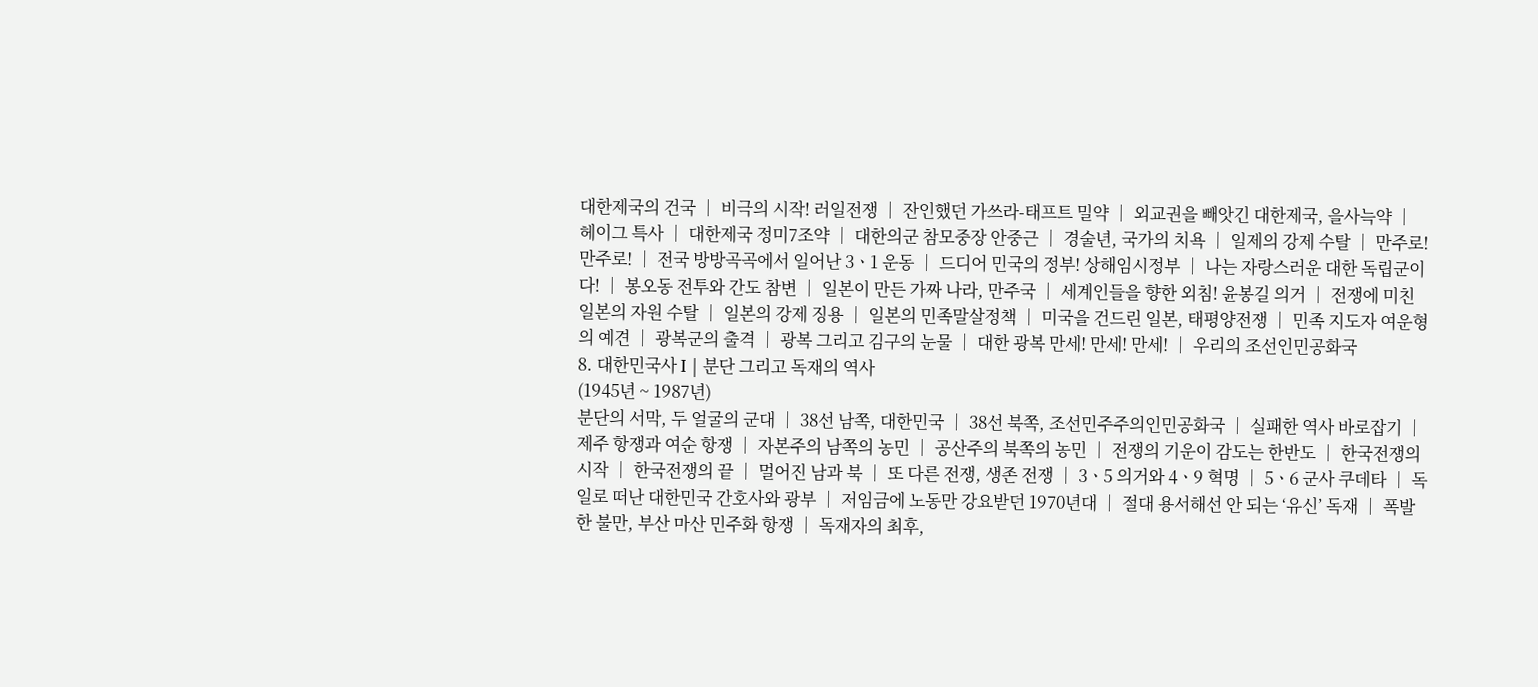대한제국의 건국 │ 비극의 시작! 러일전쟁 │ 잔인했던 가쓰라-태프트 밀약 │ 외교권을 빼앗긴 대한제국, 을사늑약 │ 헤이그 특사 │ 대한제국 정미7조약 │ 대한의군 참모중장 안중근 │ 경술년, 국가의 치욕 │ 일제의 강제 수탈 │ 만주로! 만주로! │ 전국 방방곡곡에서 일어난 3ㆍ1 운동 │ 드디어 민국의 정부! 상해임시정부 │ 나는 자랑스러운 대한 독립군이다! │ 봉오동 전투와 간도 참변 │ 일본이 만든 가짜 나라, 만주국 │ 세계인들을 향한 외침! 윤봉길 의거 │ 전쟁에 미친 일본의 자원 수탈 │ 일본의 강제 징용 │ 일본의 민족말살정책 │ 미국을 건드린 일본, 태평양전쟁 │ 민족 지도자 여운형의 예견 │ 광복군의 출격 │ 광복 그리고 김구의 눈물 │ 대한 광복 만세! 만세! 만세! │ 우리의 조선인민공화국
8. 대한민국사 I | 분단 그리고 독재의 역사
(1945년 ~ 1987년)
분단의 서막, 두 얼굴의 군대 │ 38선 남쪽, 대한민국 │ 38선 북쪽, 조선민주주의인민공화국 │ 실패한 역사 바로잡기 │ 제주 항쟁과 여순 항쟁 │ 자본주의 남쪽의 농민 │ 공산주의 북쪽의 농민 │ 전쟁의 기운이 감도는 한반도 │ 한국전쟁의 시작 │ 한국전쟁의 끝 │ 멀어진 남과 북 │ 또 다른 전쟁, 생존 전쟁 │ 3ㆍ5 의거와 4ㆍ9 혁명 │ 5ㆍ6 군사 쿠데타 │ 독일로 떠난 대한민국 간호사와 광부 │ 저임금에 노동만 강요받던 1970년대 │ 절대 용서해선 안 되는 ‘유신’ 독재 │ 폭발한 불만, 부산 마산 민주화 항쟁 │ 독재자의 최후,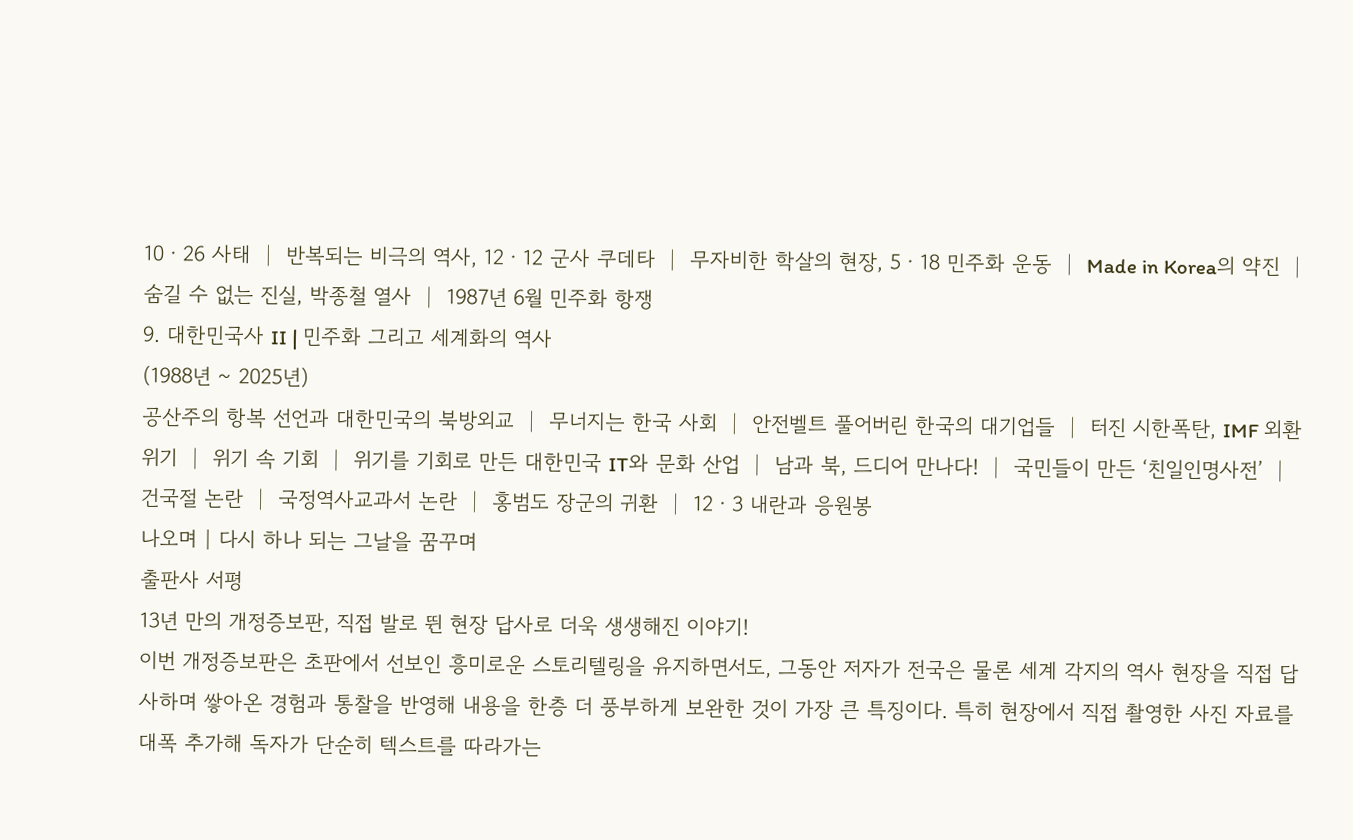10ㆍ26 사태 │ 반복되는 비극의 역사, 12ㆍ12 군사 쿠데타 │ 무자비한 학살의 현장, 5ㆍ18 민주화 운동 │ Made in Korea의 약진 │ 숨길 수 없는 진실, 박종철 열사 │ 1987년 6월 민주화 항쟁
9. 대한민국사 II | 민주화 그리고 세계화의 역사
(1988년 ~ 2025년)
공산주의 항복 선언과 대한민국의 북방외교 │ 무너지는 한국 사회 │ 안전벨트 풀어버린 한국의 대기업들 │ 터진 시한폭탄, IMF 외환위기 │ 위기 속 기회 │ 위기를 기회로 만든 대한민국 IT와 문화 산업 │ 남과 북, 드디어 만나다! │ 국민들이 만든 ‘친일인명사전’ │ 건국절 논란 │ 국정역사교과서 논란 │ 홍범도 장군의 귀환 │ 12ㆍ3 내란과 응원봉
나오며 | 다시 하나 되는 그날을 꿈꾸며
출판사 서평
13년 만의 개정증보판, 직접 발로 뛴 현장 답사로 더욱 생생해진 이야기!
이번 개정증보판은 초판에서 선보인 흥미로운 스토리텔링을 유지하면서도, 그동안 저자가 전국은 물론 세계 각지의 역사 현장을 직접 답사하며 쌓아온 경험과 통찰을 반영해 내용을 한층 더 풍부하게 보완한 것이 가장 큰 특징이다. 특히 현장에서 직접 촬영한 사진 자료를 대폭 추가해 독자가 단순히 텍스트를 따라가는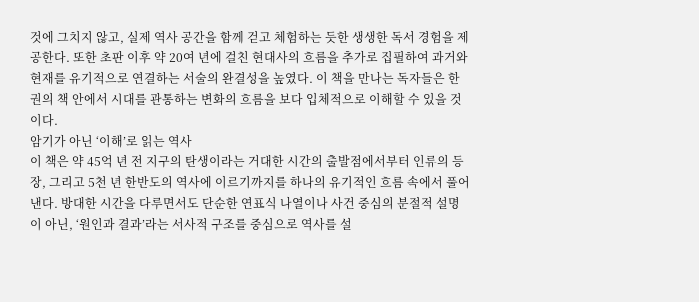것에 그치지 않고, 실제 역사 공간을 함께 걷고 체험하는 듯한 생생한 독서 경험을 제공한다. 또한 초판 이후 약 20여 년에 걸친 현대사의 흐름을 추가로 집필하여 과거와 현재를 유기적으로 연결하는 서술의 완결성을 높였다. 이 책을 만나는 독자들은 한 권의 책 안에서 시대를 관통하는 변화의 흐름을 보다 입체적으로 이해할 수 있을 것이다.
암기가 아닌 ‘이해’로 읽는 역사
이 책은 약 45억 년 전 지구의 탄생이라는 거대한 시간의 출발점에서부터 인류의 등장, 그리고 5천 년 한반도의 역사에 이르기까지를 하나의 유기적인 흐름 속에서 풀어낸다. 방대한 시간을 다루면서도 단순한 연표식 나열이나 사건 중심의 분절적 설명이 아닌, ‘원인과 결과’라는 서사적 구조를 중심으로 역사를 설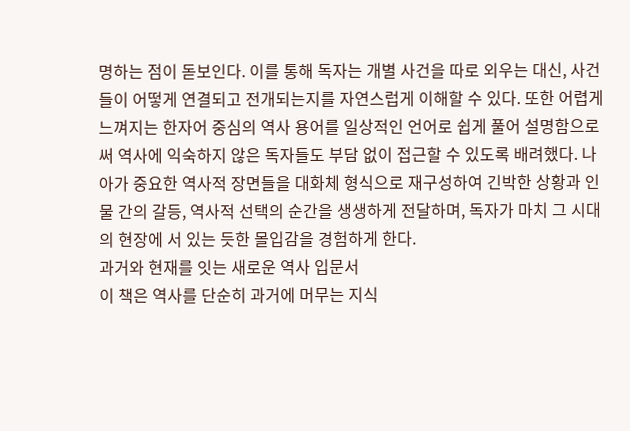명하는 점이 돋보인다. 이를 통해 독자는 개별 사건을 따로 외우는 대신, 사건들이 어떻게 연결되고 전개되는지를 자연스럽게 이해할 수 있다. 또한 어렵게 느껴지는 한자어 중심의 역사 용어를 일상적인 언어로 쉽게 풀어 설명함으로써 역사에 익숙하지 않은 독자들도 부담 없이 접근할 수 있도록 배려했다. 나아가 중요한 역사적 장면들을 대화체 형식으로 재구성하여 긴박한 상황과 인물 간의 갈등, 역사적 선택의 순간을 생생하게 전달하며, 독자가 마치 그 시대의 현장에 서 있는 듯한 몰입감을 경험하게 한다.
과거와 현재를 잇는 새로운 역사 입문서
이 책은 역사를 단순히 과거에 머무는 지식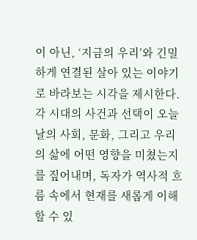이 아닌, ‘지금의 우리’와 긴밀하게 연결된 살아 있는 이야기로 바라보는 시각을 제시한다. 각 시대의 사건과 선택이 오늘날의 사회, 문화, 그리고 우리의 삶에 어떤 영향을 미쳤는지를 짚어내며, 독자가 역사적 흐름 속에서 현재를 새롭게 이해할 수 있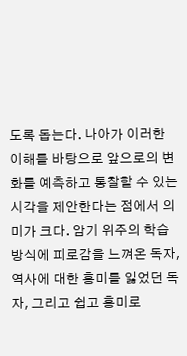도록 돕는다. 나아가 이러한 이해를 바탕으로 앞으로의 변화를 예측하고 통찰할 수 있는 시각을 제안한다는 점에서 의미가 크다. 암기 위주의 학습 방식에 피로감을 느껴온 독자, 역사에 대한 흥미를 잃었던 독자, 그리고 쉽고 흥미로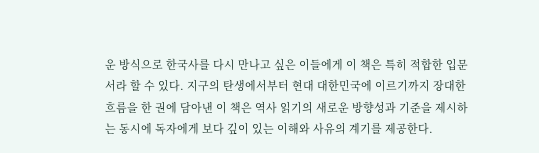운 방식으로 한국사를 다시 만나고 싶은 이들에게 이 책은 특히 적합한 입문서라 할 수 있다. 지구의 탄생에서부터 현대 대한민국에 이르기까지 장대한 흐름을 한 권에 담아낸 이 책은 역사 읽기의 새로운 방향성과 기준을 제시하는 동시에 독자에게 보다 깊이 있는 이해와 사유의 계기를 제공한다.